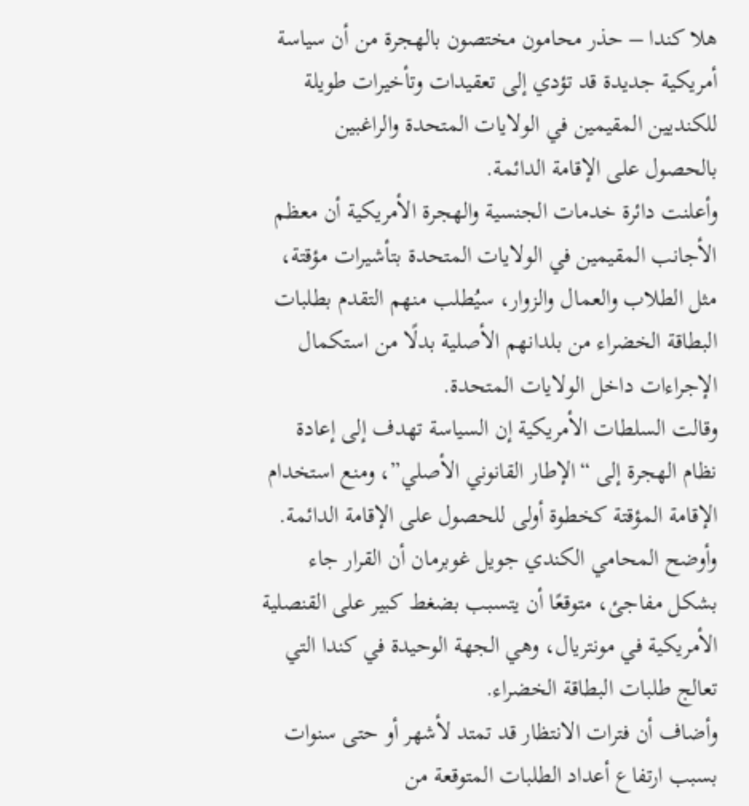هلا كندا – حذر محامون مختصون بالهجرة من أن سياسة أمريكية جديدة قد تؤدي إلى تعقيدات وتأخيرات طويلة للكنديين المقيمين في الولايات المتحدة والراغبين بالحصول على الإقامة الدائمة.
وأعلنت دائرة خدمات الجنسية والهجرة الأمريكية أن معظم الأجانب المقيمين في الولايات المتحدة بتأشيرات مؤقتة، مثل الطلاب والعمال والزوار، سيُطلب منهم التقدم بطلبات البطاقة الخضراء من بلدانهم الأصلية بدلًا من استكمال الإجراءات داخل الولايات المتحدة.
وقالت السلطات الأمريكية إن السياسة تهدف إلى إعادة نظام الهجرة إلى “الإطار القانوني الأصلي”، ومنع استخدام الإقامة المؤقتة كخطوة أولى للحصول على الإقامة الدائمة.
وأوضح المحامي الكندي جويل غوبرمان أن القرار جاء بشكل مفاجئ، متوقعًا أن يتسبب بضغط كبير على القنصلية الأمريكية في مونتريال، وهي الجهة الوحيدة في كندا التي تعالج طلبات البطاقة الخضراء.
وأضاف أن فترات الانتظار قد تمتد لأشهر أو حتى سنوات بسبب ارتفاع أعداد الطلبات المتوقعة من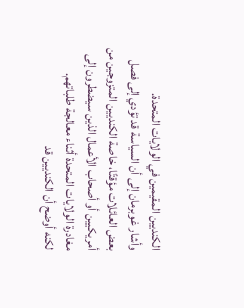الكنديين المقيمين في الولايات المتحدة.
وأشار غوبرمان إلى أن السياسة قد تؤدي إلى فصل بعض العائلات مؤقتًا، خاصة الكنديين المتزوجين من أمريكيين أو أصحاب الأعمال الذين سيضطرون إلى مغادرة الولايات المتحدة أثناء معالجة طلباتهم.
لكنه أوضح أن الكنديين قد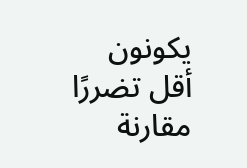يكونون أقل تضررًا مقارنة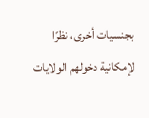بجنسيات أخرى، نظرًا لإمكانية دخولهم الولايات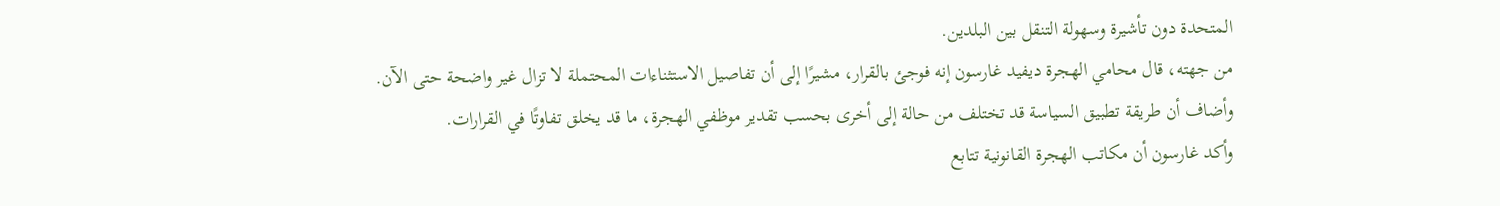المتحدة دون تأشيرة وسهولة التنقل بين البلدين.
من جهته، قال محامي الهجرة ديفيد غارسون إنه فوجئ بالقرار، مشيرًا إلى أن تفاصيل الاستثناءات المحتملة لا تزال غير واضحة حتى الآن.
وأضاف أن طريقة تطبيق السياسة قد تختلف من حالة إلى أخرى بحسب تقدير موظفي الهجرة، ما قد يخلق تفاوتًا في القرارات.
وأكد غارسون أن مكاتب الهجرة القانونية تتابع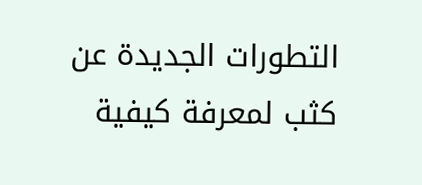التطورات الجديدة عن كثب لمعرفة كيفية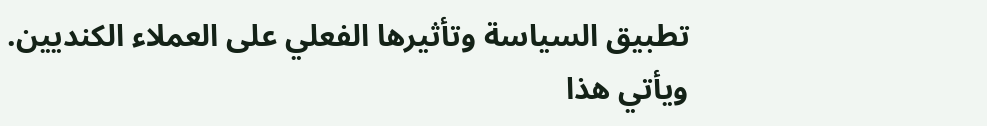تطبيق السياسة وتأثيرها الفعلي على العملاء الكنديين.
ويأتي هذا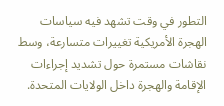التطور في وقت تشهد فيه سياسات الهجرة الأمريكية تغييرات متسارعة، وسط نقاشات مستمرة حول تشديد إجراءات الإقامة والهجرة داخل الولايات المتحدة.